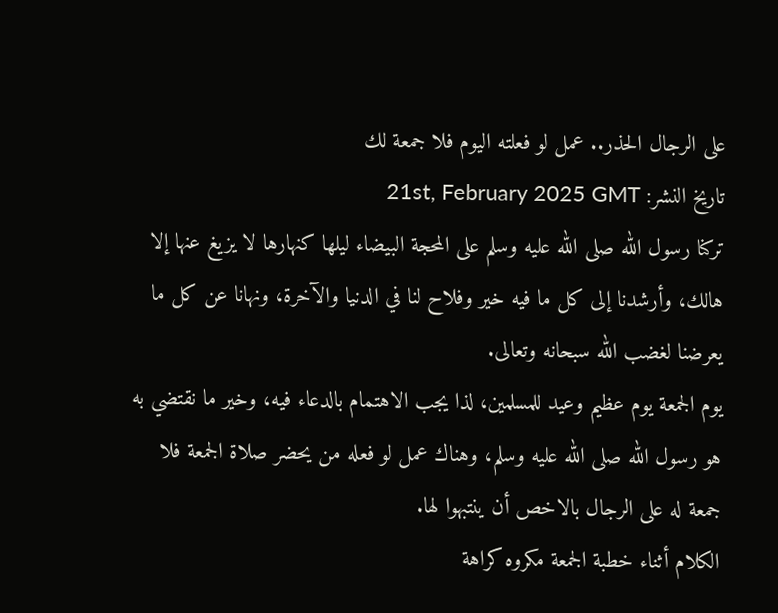على الرجال الحذر.. عمل لو فعلته اليوم فلا جمعة لك
تاريخ النشر: 21st, February 2025 GMT
تركنا رسول الله صلى الله عليه وسلم على المحجة البيضاء ليلها كنهارها لا يزيغ عنها إلا هالك، وأرشدنا إلى كل ما فيه خير وفلاح لنا في الدنيا والآخرة، ونهانا عن كل ما يعرضنا لغضب الله سبحانه وتعالى.
يوم الجمعة يوم عظيم وعيد للمسلمين، لذا يجب الاهتمام بالدعاء فيه، وخير ما نقتضي به هو رسول الله صلى الله عليه وسلم، وهناك عمل لو فعله من يحضر صلاة الجمعة فلا جمعة له على الرجال بالاخص أن ينتبهوا لها.
الكلام أثناء خطبة الجمعة مكروه كراهة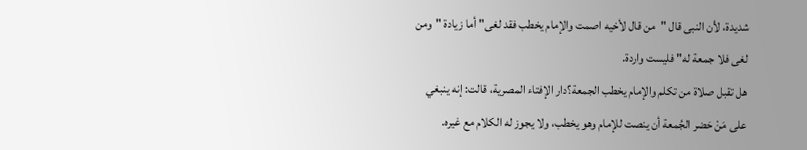شديدة، لأن النبى قال "من قال لأخيه اصمت والإمام يخطب فقد لغى" أما زيادة "ومن لغى فلا جمعة له" فليست واردة.
هل تقبل صلاة من تكلم والإمام يخطب الجمعة؟دار الإفتاء المصرية، قالت: إنه ينبغي على مَنْ حَضر الجُمعة أن ينصت للإمام وهو يخطب، ولا يجوز له الكلام مع غيره.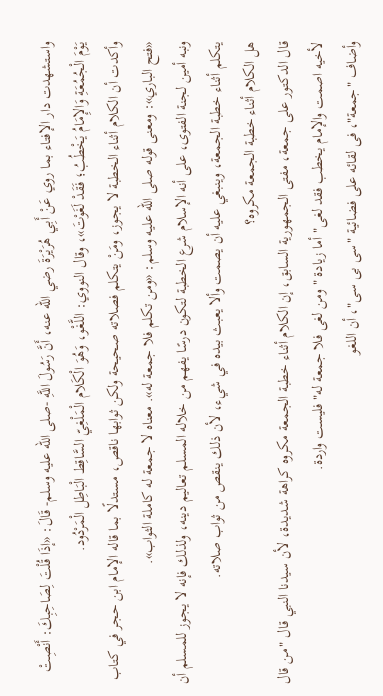واستشهدت دار الإفتاء بما روي عَنْ أَبِي هُرَيْرَةَ رضي الله عنه، أَنَّ رَسُولَ اللَّهِ -صلى الله عليه وسلم- قَالَ: «إذَا قُلْتَ لِصَاحِبِكَ: أَنْصِتْ يَوْمَ الْجُمُعَةِ وَالإِمَامُ يَخْطُبُ؛ فَقَدْ لَغَوْتَ»، وقال النووي: اللَّغْو، وَهُوَ الْكَلام الْمَلْغِيّ السَّاقِط الْبَاطِل الْمَرْدُود.
وأكدت أن الكلام أثناء الخطبة لا يجوز، ومَنْ يتكلم فصلاته صحيحة ولكن ثوابها ناقص، مستدلًا بما قاله الإمام ابن حجر في كتاب «فتح الباري»: ومعنى قوله صلى الله عليه وسلم: «ومن تكلم فلا جمعة له». معناه لا جمعة له كاملة الثواب».
ونبه أمين لجنة الفتوى، على أنه الإسلام شرع الخطبة لتكون درسًا يفهم من خلاله المسلم تعاليم دينه، ولذلك فإنه لا يجوز للمسلم أن يتكلم أثناء خطبة الجمعة، وينبغي عليه أن يصمت وألا يعبث بيده في شيء، لأن ذلك ينقص من ثواب صلاته.
هل الكلام أثناء خطبة الجمعة مكروه؟
قال الدكتور على جمعة، مفتى الجمهورية السابق، إن الكلام أثناء خطبة الجمعة مكروه كراهة شديدة، لأن سيدنا النبي قال "من قال لأخيه اصمت والإمام يخطب فقد لغى" أما زيادة "ومن لغى فلا جمعة له" فليست واردة.
وأضاف "جمعة"، فى لقائه على فضائية "سى بى سى"، أن اللغو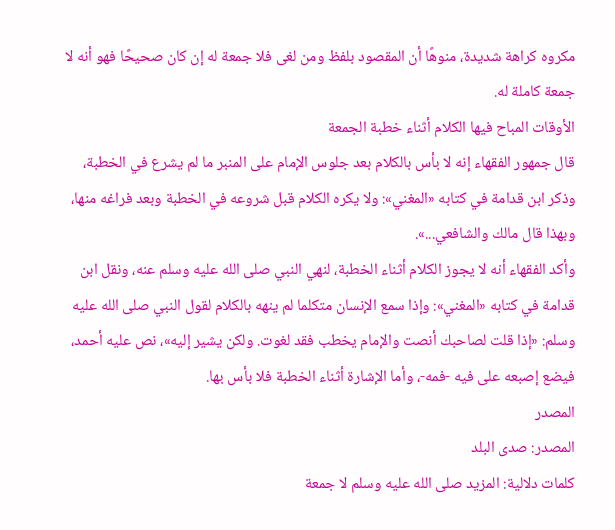مكروه كراهة شديدة، منوهًا أن المقصود بلفظ ومن لغى فلا جمعة له إن كان صحيحًا فهو أنه لا جمعة كاملة له.
الأوقات المباح فيها الكلام أثناء خطبة الجمعة
قال جمهور الفقهاء إنه لا بأس بالكلام بعد جلوس الإمام على المنبر ما لم يشرع في الخطبة، وذكر ابن قدامة في كتابه «المغني»: ولا يكره الكلام قبل شروعه في الخطبة وبعد فراغه منها، وبهذا قال مالك والشافعي...».
وأكد الفقهاء أنه لا يجوز الكلام أثناء الخطبة، لنهي النبي صلى الله عليه وسلم عنه، ونقل ابن قدامة في كتابه «المغني»: وإذا سمع الإنسان متكلما لم ينهه بالكلام لقول النبي صلى الله عليه وسلم: «إذا قلت لصاحبك أنصت والإمام يخطب فقد لغوت. ولكن يشير إليه»، نص عليه أحمد، فيضع إصبعه على فيه -فمه-، وأما الإشارة أثناء الخطبة فلا بأس بها.
المصدر
المصدر: صدى البلد
كلمات دلالية: المزيد صلى الله علیه وسلم لا جمعة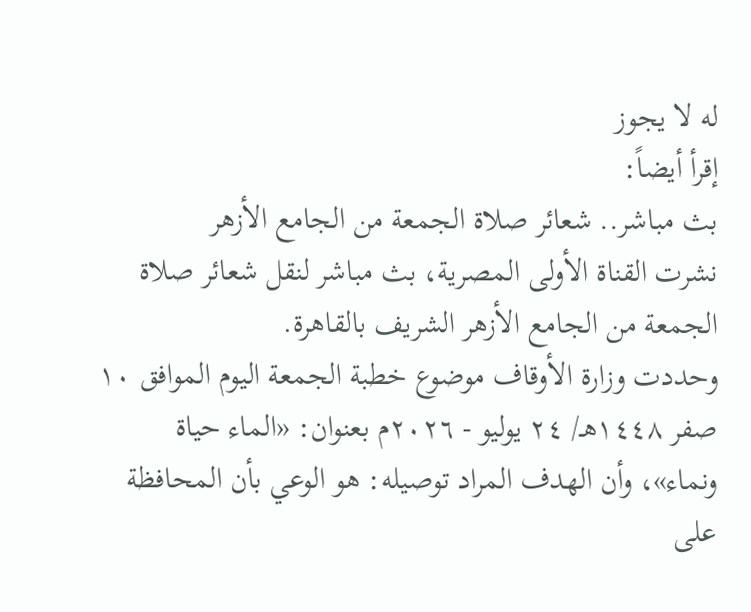له لا یجوز
إقرأ أيضاً:
بث مباشر.. شعائر صلاة الجمعة من الجامع الأزهر
نشرت القناة الأولى المصرية، بث مباشر لنقل شعائر صلاة الجمعة من الجامع الأزهر الشريف بالقاهرة.
وحددت وزارة الأوقاف موضوع خطبة الجمعة اليوم الموافق ١٠ صفر ١٤٤٨هـ/ ٢٤ يوليو - ٢٠٢٦م بعنوان: «الماء حياة ونماء»، وأن الهدف المراد توصيله: هو الوعي بأن المحافظة على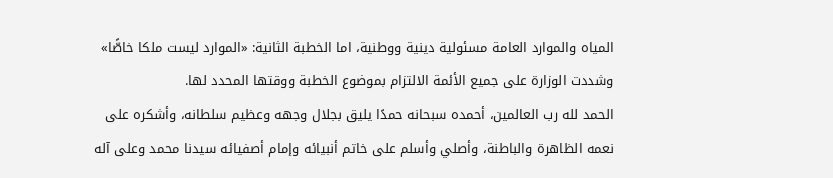المياه والموارد العامة مسئولية دينية ووطنية، اما الخطبة الثانية: «الموارد ليست ملكا خاصًّا» وشددت الوزارة على جميع الأئمة الالتزام بموضوع الخطبة ووقتها المحدد لها.
الحمد لله رب العالمين، أحمده سبحانه حمدًا يليق بجلال وجهه وعظيم سلطانه، وأشكره على نعمه الظاهرة والباطنة، وأصلي وأسلم على خاتم أنبيائه وإمام أصفيائه سيدنا محمد وعلى آله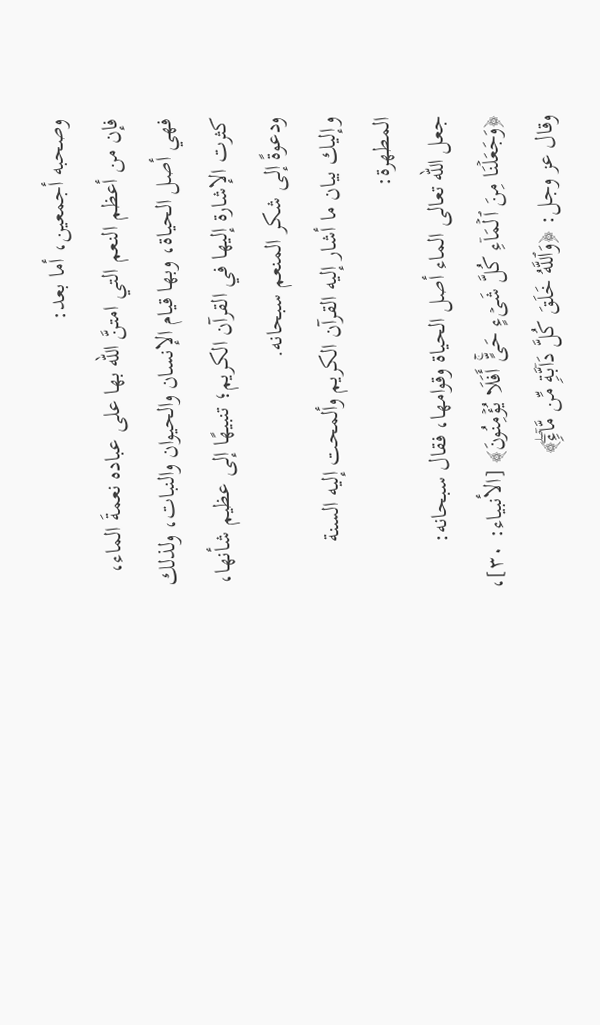وصحبه أجمعين، أما بعد:
فإن من أعظم النعم التي امتنَّ الله بها على عباده نعمةَ الماء، فهي أصل الحياة، وبها قيام الإنسان والحيوان والنبات، ولذلك كثرت الإشارة إليها في القرآن الكريم؛ تنبيهًا إلى عظيم شأنها، ودعوةً إلى شكر المنعم سبحانه.
وإليك بيان ما أشار إليه القرآن الكريم وألمحت إليه السنة المطهرة:
جعل الله تعالى الماء أصل الحياة وقوامها، فقال سبحانه: ﴿وَجَعَلۡنَا مِنَ ٱلۡمَاۤءِ كُلَّ شَیۡءٍ حَیٍّۚ أَفَلَا یُؤۡمِنُونَ﴾ [الأنبياء: ٣٠]، وقال عز وجل: ﴿وَٱللَّهُ خَلَقَ كُلَّ دَاۤبَّةࣲ مِّن مَّاۤءࣲۖ﴾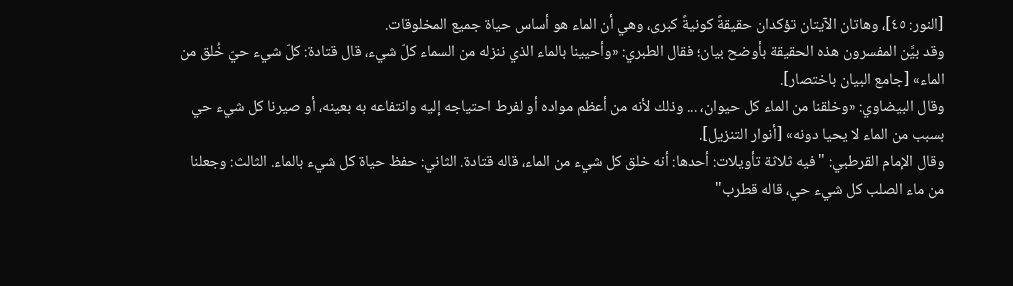[النور: ٤٥]، وهاتان الآيتان تؤكدان حقيقةً كونيةً كبرى، وهي أن الماء هو أساس حياة جميع المخلوقات.
وقد بيَّن المفسرون هذه الحقيقة بأوضح بيان؛ فقال الطبري: «وأحيينا بالماء الذي ننزله من السماء كلّ شيء، قال قتادة: كلّ شيء حيّ خُلق من الماء» [جامع البيان باختصار].
وقال البيضاوي: «وخلقنا من الماء كل حيوان، ... وذلك لأنه من أعظم مواده أو لفرط احتياجه إليه وانتفاعه به بعينه، أو صيرنا كل شيء حي بسبب من الماء لا يحيا دونه» [أنوار التنزيل].
وقال الإمام القرطبي: "فيه ثلاثة تأويلات: أحدها: أنه خلق كل شيء من الماء، قاله قتادة. الثاني: حفظ حياة كل شيء بالماء. الثالث: وجعلنا من ماء الصلب كل شيء حي، قاله قطرب"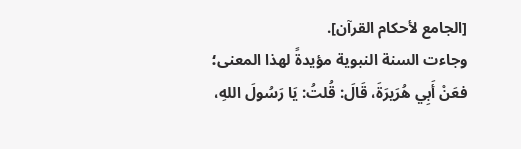[الجامع لأحكام القرآن].
وجاءت السنة النبوية مؤيدةً لهذا المعنى؛ فعَنْ أَبِي هُرَيرَةَ، قَالَ: قُلتُ: يَا رَسُولَ اللهِ،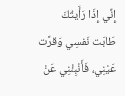إِنِّي إِذَا رَأَيتُكَ طَابَت نَفسِي وَقرَّت عَيْنِي، فَأَنْبِئْنِي عَنْ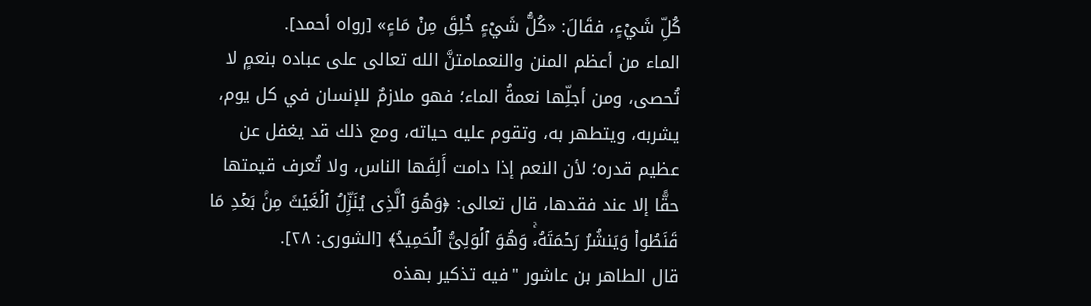كُلِّ شَيْءٍ، فقَالَ: «كُلُّ شَيْءٍ خُلِقَ مِنْ مَاءٍ» [رواه أحمد].
الماء من أعظم المنن والنعمامتنَّ الله تعالى على عباده بنعمٍ لا تُحصى، ومن أجلِّها نعمةُ الماء؛ فهو ملازمٌ للإنسان في كل يوم، يشربه، ويتطهر به، وتقوم عليه حياته، ومع ذلك قد يغفل عن عظيم قدره؛ لأن النعم إذا دامت أَلِفَها الناس، ولا تُعرف قيمتها حقًّا إلا عند فقدها، قال تعالى: ﴿وَهُوَ ٱلَّذِی یُنَزِّلُ ٱلۡغَیۡثَ مِنۢ بَعۡدِ مَا قَنَطُوا۟ وَیَنشُرُ رَحۡمَتَهُۥۚ وَهُوَ ٱلۡوَلِیُّ ٱلۡحَمِیدُ﴾ [الشورى: ٢٨].
قال الطاهر بن عاشور "فيه تذكير بهذه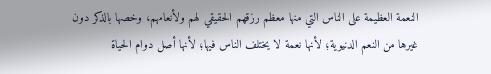النعمة العظيمة على الناس التي منها معظم رزقهم الحقيقي لهم ولأنعامهم، وخصها بالذكر دون غيرها من النعم الدنيوية؛ لأنها نعمة لا يختلف الناس فيها؛ لأنها أصل دوام الحياة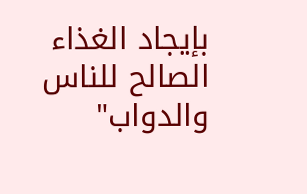بإيجاد الغذاء الصالح للناس والدواب"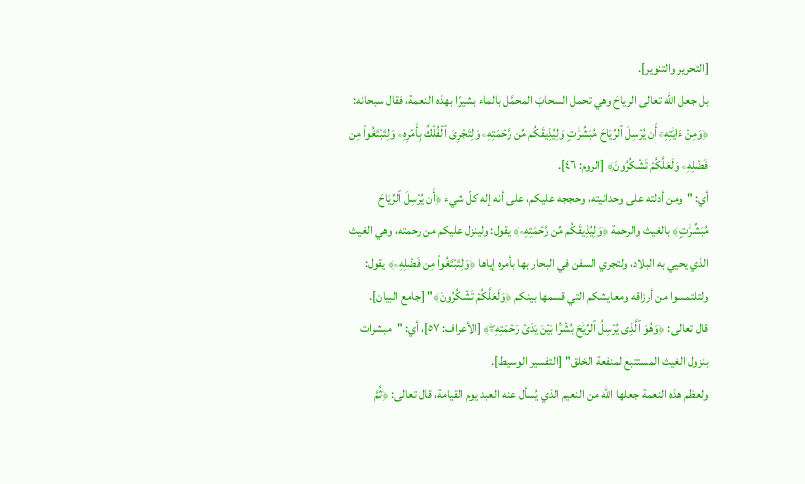[التحرير والتنوير].
بل جعل الله تعالى الرياحَ وهي تحمل السحابَ المحمَّل بالماء بشيرًا بهذه النعمة، فقال سبحانه: ﴿وَمِنۡ ءَایَٰتِهِۦۤ أَن یُرۡسِلَ ٱلرِّیَاحَ مُبَشِّرَٰتࣲ وَلِیُذِیقَكُم مِّن رَّحۡمَتِهِۦ وَلِتَجۡرِیَ ٱلۡفُلۡكُ بِأَمۡرِهِۦ وَلِتَبۡتَغُوا۟ مِن فَضۡلِهِۦ وَلَعَلَّكُمۡ تَشۡكُرُونَ﴾ [الروم: ٤٦].
أي: "ومن أدلته على وحدانيته، وحججه عليكم، على أنه إله كلّ شيء ﴿أَن یُرۡسِلَ ٱلرِّیَاحَ مُبَشِّرَٰتࣲ﴾ بالغيث والرحمة ﴿وَلِیُذِیقَكُم مِّن رَّحۡمَتِهِۦ﴾ يقول: ولينزل عليكم من رحمته، وهي الغيث الذي يحيي به البلاد، ولتجري السفن في البحار بها بأمره إياها ﴿وَلِتَبۡتَغُوا۟ مِن فَضۡلِهِۦ﴾ يقول: ولتلتمسوا من أرزاقه ومعايشكم التي قسمها بينكم ﴿وَلَعَلَّكُمۡ تَشۡكُرُونَ﴾" [جامع البيان].
قال تعالى: ﴿وَهُوَ ٱلَّذِی یُرۡسِلُ ٱلرِّیَٰحَ بُشۡرَۢا بَیۡنَ یَدَیۡ رَحۡمَتِهِۦۖ﴾ [الأعراف: ٥٧]، أي: "مبشرات بنزول الغيث المستتبع لمنفعة الخلق" [التفسير الوسيط].
ولعظم هذه النعمة جعلها الله من النعيم الذي يُسأل عنه العبد يوم القيامة، قال تعالى: ﴿ثُمَّ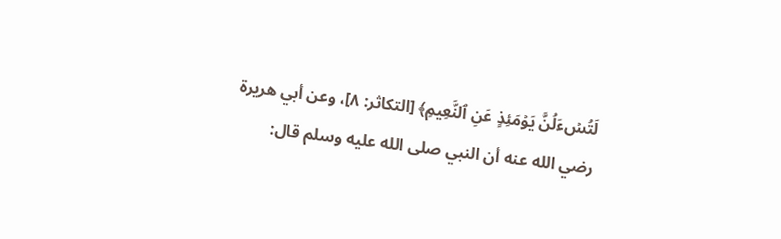لَتُسۡءَلُنَّ یَوۡمَئِذٍ عَنِ ٱلنَّعِیمِ﴾ [التكاثر: ٨]، وعن أبي هريرة رضي الله عنه أن النبي صلى الله عليه وسلم قال: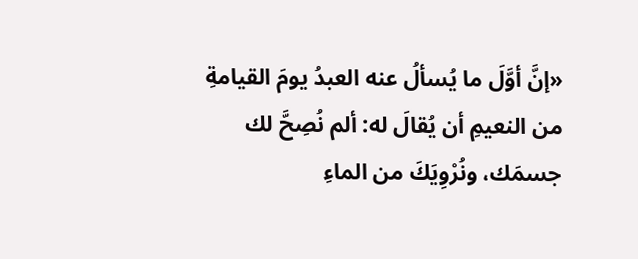«إنَّ أوَّلَ ما يُسألُ عنه العبدُ يومَ القيامةِ من النعيمِ أن يُقالَ له: ألم نُصِحَّ لك جسمَك، ونُرْوِيَكَ من الماءِ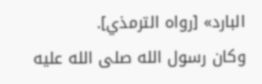البارد» [رواه الترمذي].
وكان رسول الله صلى الله عليه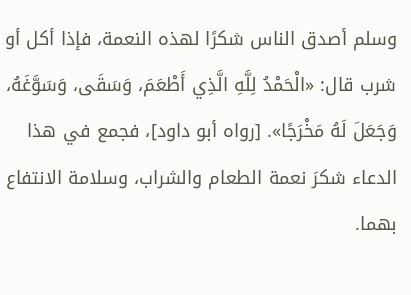وسلم أصدق الناس شكرًا لهذه النعمة، فإذا أكل أو شرب قال: «الْحَمْدُ لِلَّهِ الَّذِي أَطْعَمَ، وَسَقَى، وَسَوَّغَهُ، وَجَعَلَ لَهُ مَخْرَجًا». [رواه أبو داود]، فجمع في هذا الدعاء شكرَ نعمة الطعام والشراب، وسلامة الانتفاع بهما.